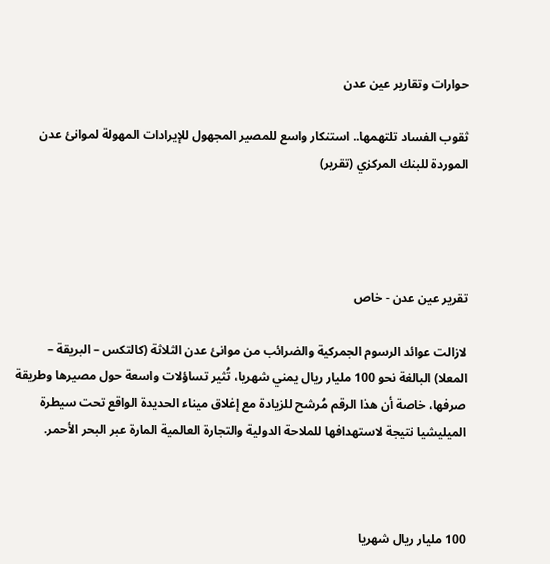حوارات وتقارير عين عدن

ثقوب الفساد تلتهمها.. استنكار واسع للمصير المجهول للإيرادات المهولة لموانئ عدن الموردة للبنك المركزي (تقرير)




تقرير عين عدن - خاص

لازالت عوائد الرسوم الجمركية والضرائب من موانئ عدن الثلاثة (كالتكس – البريقة – المعلا) البالغة نحو 100 مليار ريال يمني شهريا، تُثير تساؤلات واسعة حول مصيرها وطريقة صرفها، خاصة أن هذا الرقم مُرشح للزيادة مع إغلاق ميناء الحديدة الواقع تحت سيطرة الميليشيا نتيجة لاستهدافها للملاحة الدولية والتجارة العالمية المارة عبر البحر الأحمر.



100 مليار ريال شهريا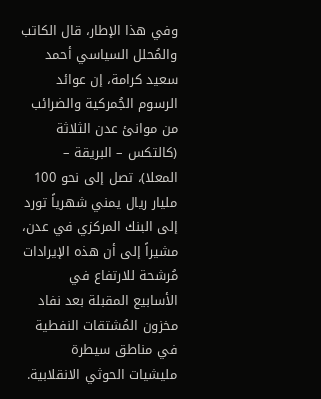وفي هذا الإطار، قال الكاتب والمُحلل السياسي أحمد سعيد كرامة، إن عوائد الرسوم الجُمركية والضرائب من موانئ عدن الثلاثة (كالتكس – البريقة – المعلا)، تصل إلى نحو 100 مليار ريال يمني شهرياً تورد إلى البنك المركزي في عدن، مشيراً إلى أن هذه الإيرادات مُرشحة للارتفاع في الأسابيع المقبلة بعد نفاد مخزون المُشتقات النفطية في مناطق سيطرة مليشيات الحوثي الانقلابية.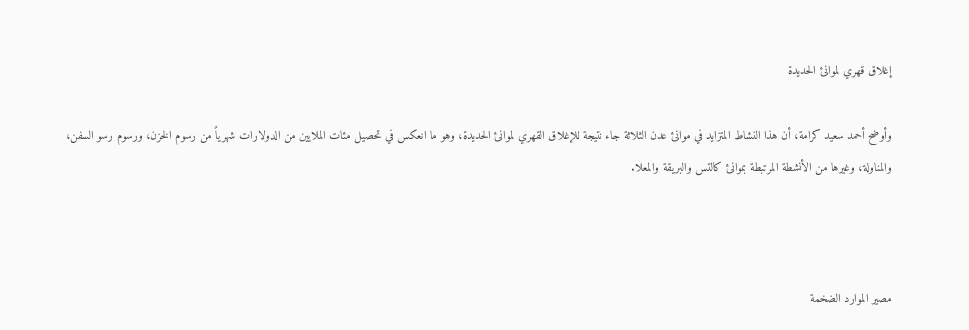إغلاق قهري لموانئ الحديدة

وأوضح أحمد سعيد كرامة، أن هذا النشاط المتزايد في موانئ عدن الثلاثة جاء نتيجة للإغلاق القهري لموانئ الحديدة، وهو ما انعكس في تحصيل مئات الملايين من الدولارات شهرياً من رسوم الخزن، ورسوم رسو السفن، والمناولة، وغيرها من الأنشطة المرتبطة بموانئ كالتس والبريقة والمعلا.



مصير الموارد الضخمة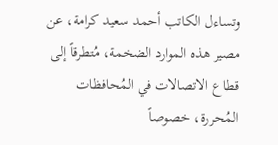وتساءل الكاتب أحمد سعيد كرامة، عن مصير هذه الموارد الضخمة، مُتطرقاً إلى قطاع الاتصالات في المُحافظات المُحررة، خصوصاً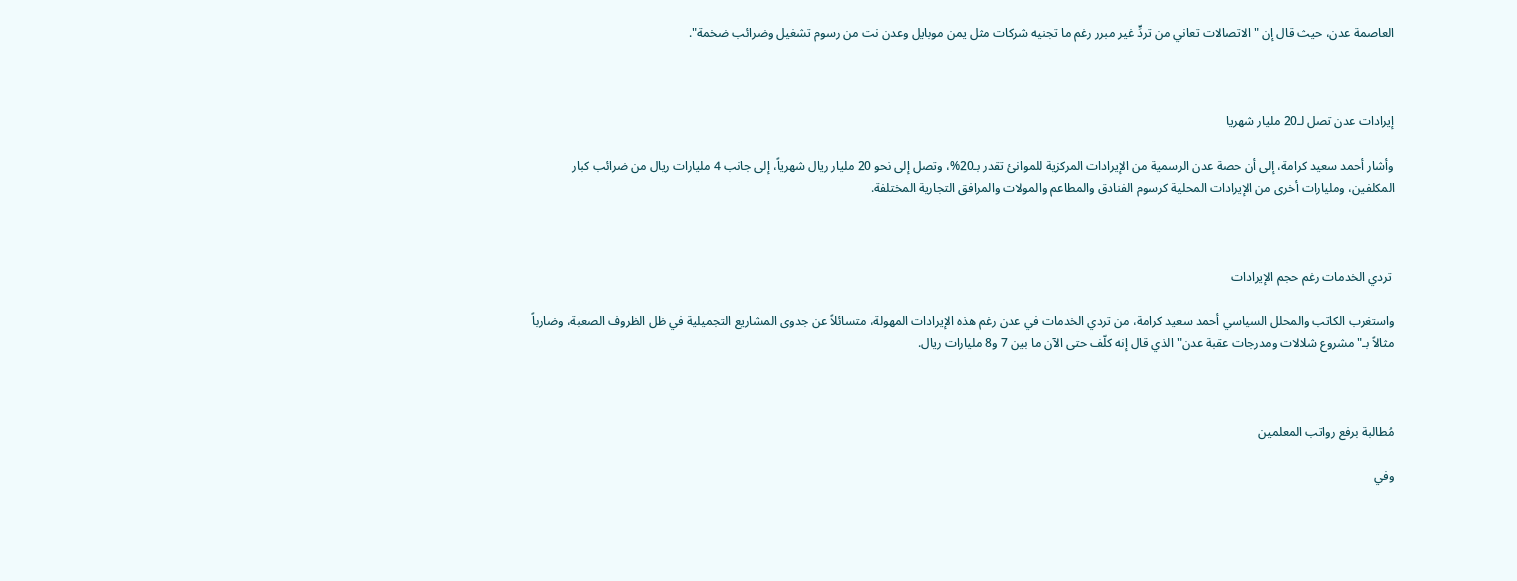العاصمة عدن، حيث قال إن "الاتصالات تعاني من تردٍّ غير مبرر رغم ما تجنيه شركات مثل يمن موبايل وعدن نت من رسوم تشغيل وضرائب ضخمة".



إيرادات عدن تصل لـ20 مليار شهريا

وأشار أحمد سعيد كرامة، إلى أن حصة عدن الرسمية من الإيرادات المركزية للموانئ تقدر بـ20%، وتصل إلى نحو 20 مليار ريال شهرياً، إلى جانب 4 مليارات ريال من ضرائب كبار المكلفين، ومليارات أخرى من الإيرادات المحلية كرسوم الفنادق والمطاعم والمولات والمرافق التجارية المختلفة.



 تردي الخدمات رغم حجم الإيرادات

واستغرب الكاتب والمحلل السياسي أحمد سعيد كرامة، من تردي الخدمات في عدن رغم هذه الإيرادات المهولة، متسائلاً عن جدوى المشاريع التجميلية في ظل الظروف الصعبة، وضارباً مثالاً بـ"مشروع شلالات ومدرجات عقبة عدن" الذي قال إنه كلّف حتى الآن ما بين 7 و8 مليارات ريال.



مُطالبة برفع رواتب المعلمين

وفي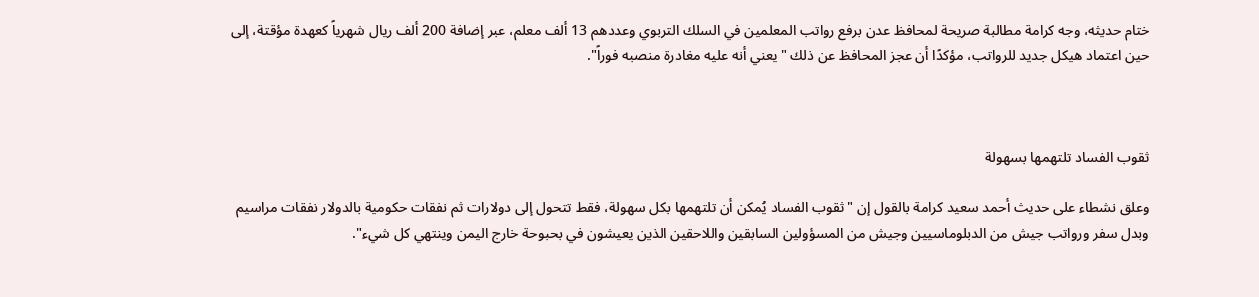ختام حديثه، وجه كرامة مطالبة صريحة لمحافظ عدن برفع رواتب المعلمين في السلك التربوي وعددهم 13 ألف معلم، عبر إضافة 200 ألف ريال شهرياً كعهدة مؤقتة، إلى حين اعتماد هيكل جديد للرواتب، مؤكدًا أن عجز المحافظ عن ذلك "يعني أنه عليه مغادرة منصبه فوراً".



ثقوب الفساد تلتهمها بسهولة

وعلق نشطاء على حديث أحمد سعيد كرامة بالقول إن "ثقوب الفساد يُمكن أن تلتهمها بكل سهولة، فقط تتحول إلى دولارات ثم نفقات حكومية بالدولار نفقات مراسيم وبدل سفر ورواتب جيش من الدبلوماسيين وجيش من المسؤولين السابقين واللاحقين الذين يعيشون في بحبوحة خارج اليمن وينتهي كل شيء".